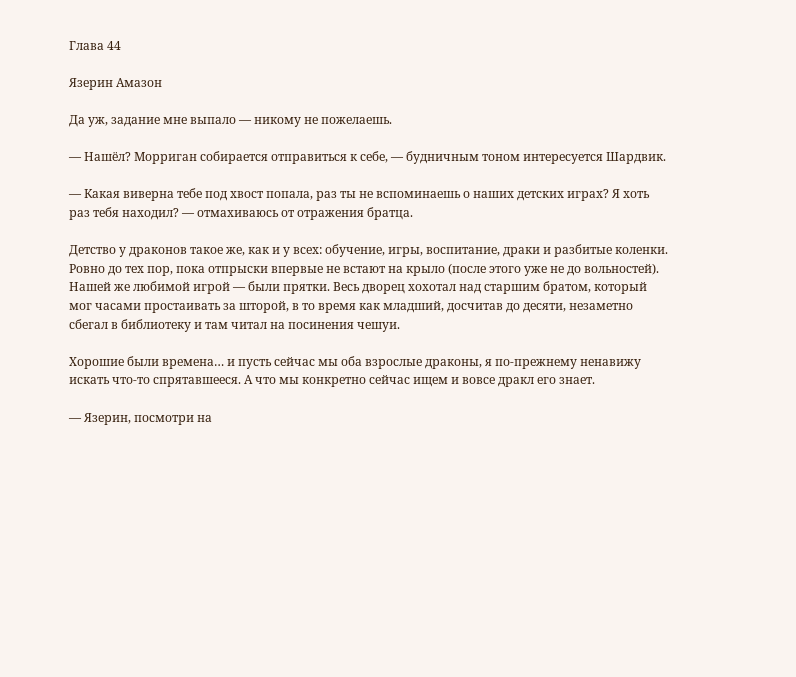Глава 44

Язерин Амазон

Да уж, задание мне выпало — никому не пожелаешь.

— Нашёл? Морриган собирается отправиться к себе, — будничным тоном интересуется Шардвик.

— Какая виверна тебе под хвост попала, раз ты не вспоминаешь о наших детских играх? Я хоть раз тебя находил? — отмахиваюсь от отражения братца.

Детство у драконов такое же, как и у всех: обучение, игры, воспитание, драки и разбитые коленки. Ровно до тех пор, пока отпрыски впервые не встают на крыло (после этого уже не до вольностей). Нашей же любимой игрой — были прятки. Весь дворец хохотал над старшим братом, который мог часами простаивать за шторой, в то время как младший, досчитав до десяти, незаметно сбегал в библиотеку и там читал на посинения чешуи.

Хорошие были времена… и пусть сейчас мы оба взрослые драконы, я по-прежнему ненавижу искать что-то спрятавшееся. А что мы конкретно сейчас ищем и вовсе дракл его знает.

— Язерин, посмотри на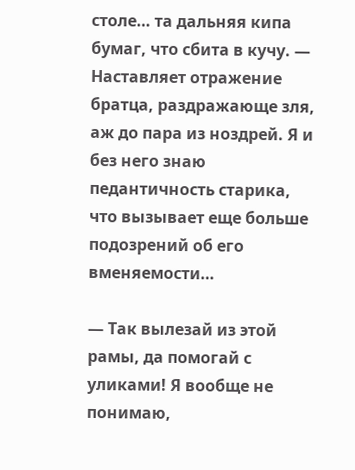столе… та дальняя кипа бумаг, что сбита в кучу. — Наставляет отражение братца, раздражающе зля, аж до пара из ноздрей. Я и без него знаю педантичность старика, что вызывает еще больше подозрений об его вменяемости…

— Так вылезай из этой рамы, да помогай с уликами! Я вообще не понимаю,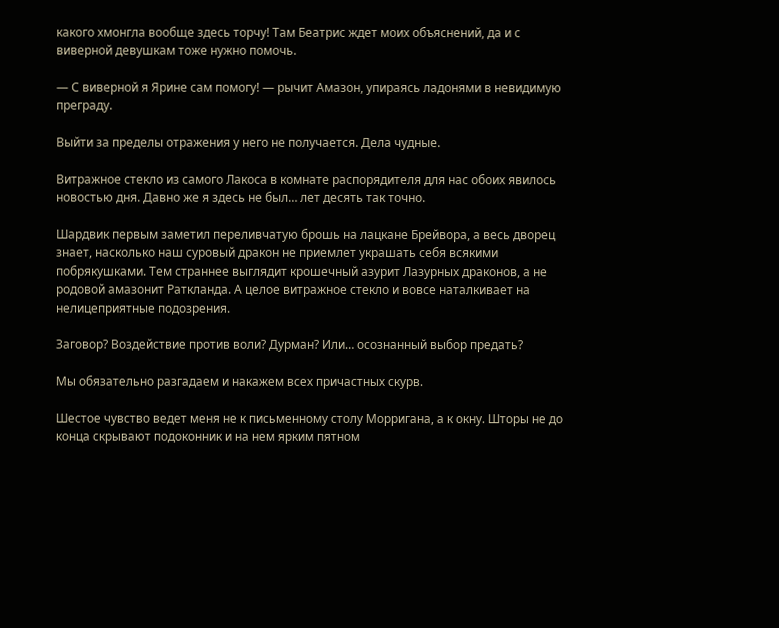какого хмонгла вообще здесь торчу! Там Беатрис ждет моих объяснений, да и с виверной девушкам тоже нужно помочь.

— С виверной я Ярине сам помогу! — рычит Амазон, упираясь ладонями в невидимую преграду.

Выйти за пределы отражения у него не получается. Дела чудные.

Витражное стекло из самого Лакоса в комнате распорядителя для нас обоих явилось новостью дня. Давно же я здесь не был… лет десять так точно.

Шардвик первым заметил переливчатую брошь на лацкане Брейвора, а весь дворец знает, насколько наш суровый дракон не приемлет украшать себя всякими побрякушками. Тем страннее выглядит крошечный азурит Лазурных драконов, а не родовой амазонит Раткланда. А целое витражное стекло и вовсе наталкивает на нелицеприятные подозрения.

Заговор? Воздействие против воли? Дурман? Или… осознанный выбор предать?

Мы обязательно разгадаем и накажем всех причастных скурв.

Шестое чувство ведет меня не к письменному столу Морригана, а к окну. Шторы не до конца скрывают подоконник и на нем ярким пятном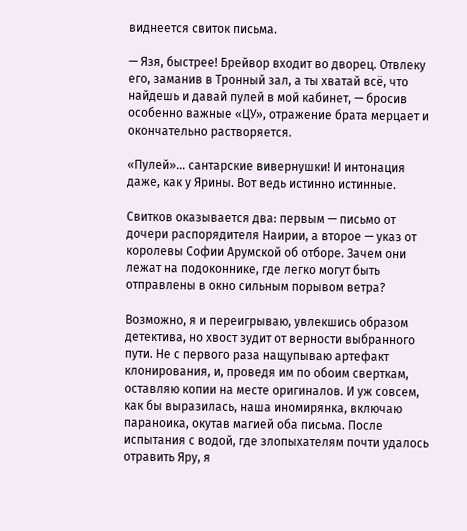виднеется свиток письма.

— Язя, быстрее! Брейвор входит во дворец. Отвлеку его, заманив в Тронный зал, а ты хватай всё, что найдешь и давай пулей в мой кабинет, — бросив особенно важные «ЦУ», отражение брата мерцает и окончательно растворяется.

«Пулей»… сантарские вивернушки! И интонация даже, как у Ярины. Вот ведь истинно истинные.

Свитков оказывается два: первым — письмо от дочери распорядителя Наирии, а второе — указ от королевы Софии Арумской об отборе. Зачем они лежат на подоконнике, где легко могут быть отправлены в окно сильным порывом ветра?

Возможно, я и переигрываю, увлекшись образом детектива, но хвост зудит от верности выбранного пути. Не с первого раза нащупываю артефакт клонирования, и, проведя им по обоим сверткам, оставляю копии на месте оригиналов. И уж совсем, как бы выразилась, наша иномирянка, включаю параноика, окутав магией оба письма. После испытания с водой, где злопыхателям почти удалось отравить Яру, я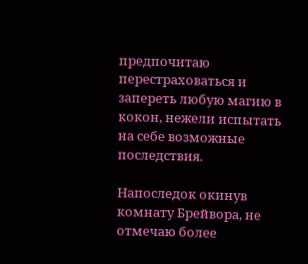предпочитаю перестраховаться и запереть любую магию в кокон, нежели испытать на себе возможные последствия.

Напоследок окинув комнату Брейвора, не отмечаю более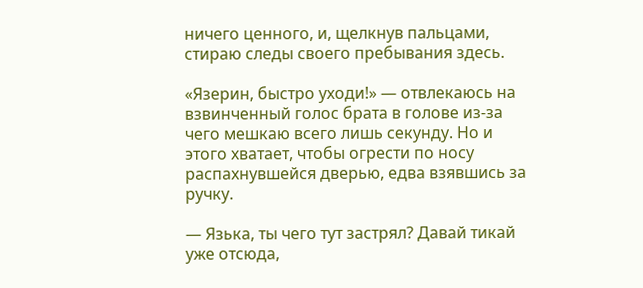ничего ценного, и, щелкнув пальцами, стираю следы своего пребывания здесь.

«Язерин, быстро уходи!» — отвлекаюсь на взвинченный голос брата в голове из-за чего мешкаю всего лишь секунду. Но и этого хватает, чтобы огрести по носу распахнувшейся дверью, едва взявшись за ручку.

— Язька, ты чего тут застрял? Давай тикай уже отсюда,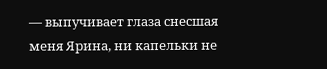— выпучивает глаза снесшая меня Ярина, ни капельки не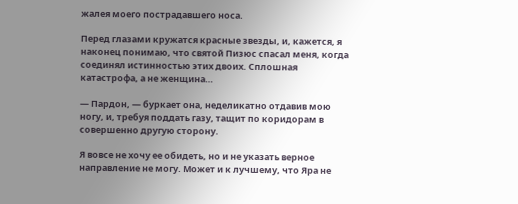жалея моего пострадавшего носа.

Перед глазами кружатся красные звезды, и, кажется, я наконец понимаю, что святой Пизюс спасал меня, когда соединял истинностью этих двоих. Сплошная катастрофа, а не женщина…

— Пардон, — буркает она, неделикатно отдавив мою ногу, и, требуя поддать газу, тащит по коридорам в совершенно другую сторону.

Я вовсе не хочу ее обидеть, но и не указать верное направление не могу. Может и к лучшему, что Яра не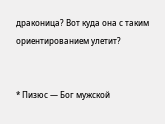драконица? Вот куда она с таким ориентированием улетит?


* Пизюс — Бог мужской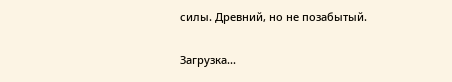силы. Древний, но не позабытый.

Загрузка...